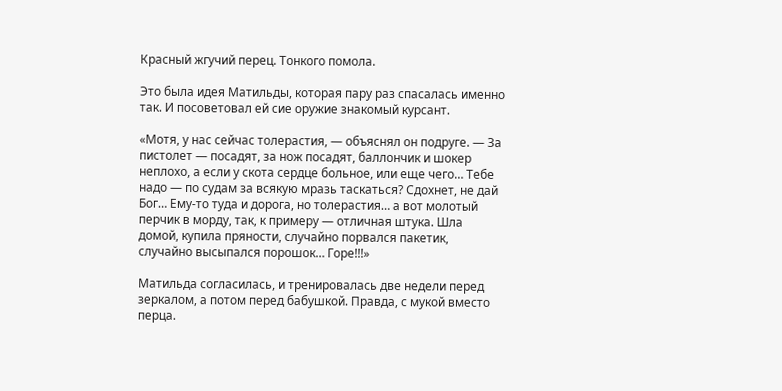Красный жгучий перец. Тонкого помола.

Это была идея Матильды, которая пару раз спасалась именно так. И посоветовал ей сие оружие знакомый курсант.

«Мотя, у нас сейчас толерастия, — объяснял он подруге. — За пистолет — посадят, за нож посадят, баллончик и шокер неплохо, а если у скота сердце больное, или еще чего… Тебе надо — по судам за всякую мразь таскаться? Сдохнет, не дай Бог… Ему-то туда и дорога, но толерастия… а вот молотый перчик в морду, так, к примеру — отличная штука. Шла домой, купила пряности, случайно порвался пакетик, случайно высыпался порошок… Горе!!!»

Матильда согласилась, и тренировалась две недели перед зеркалом, а потом перед бабушкой. Правда, с мукой вместо перца.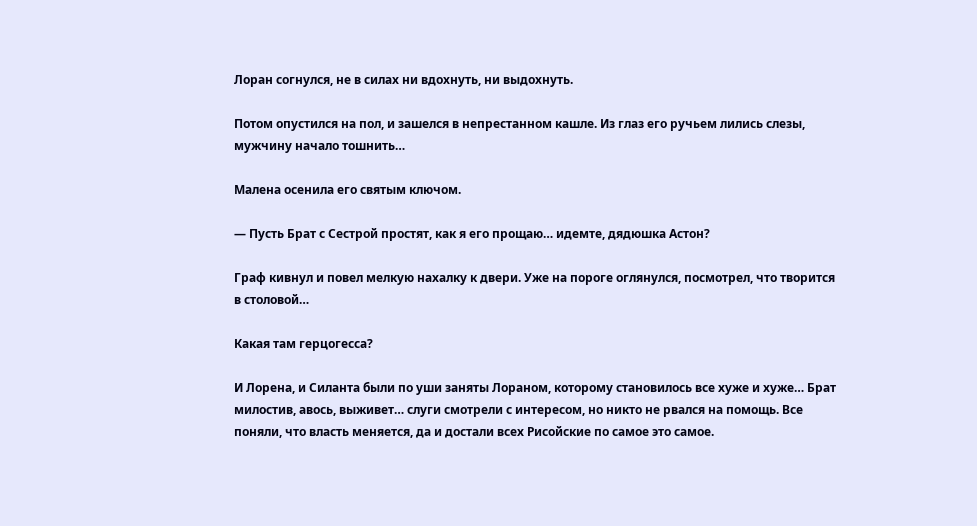Лоран согнулся, не в силах ни вдохнуть, ни выдохнуть.

Потом опустился на пол, и зашелся в непрестанном кашле. Из глаз его ручьем лились слезы, мужчину начало тошнить…

Малена осенила его святым ключом.

— Пусть Брат с Сестрой простят, как я его прощаю… идемте, дядюшка Астон?

Граф кивнул и повел мелкую нахалку к двери. Уже на пороге оглянулся, посмотрел, что творится в столовой…

Какая там герцогесса?

И Лорена, и Силанта были по уши заняты Лораном, которому становилось все хуже и хуже… Брат милостив, авось, выживет… слуги смотрели с интересом, но никто не рвался на помощь. Все поняли, что власть меняется, да и достали всех Рисойские по самое это самое.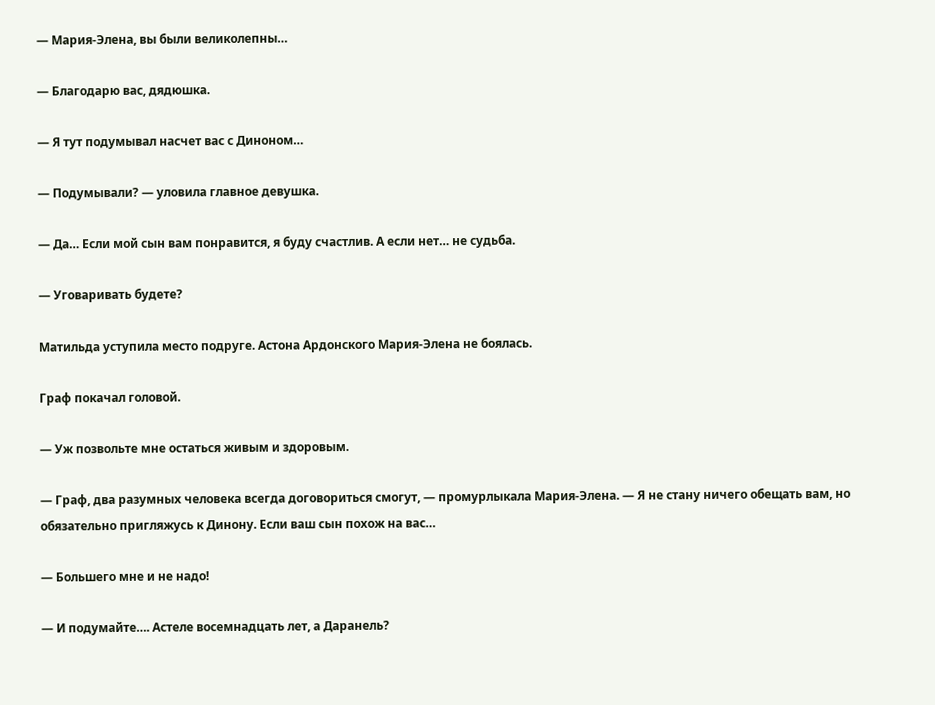— Мария-Элена, вы были великолепны…

— Благодарю вас, дядюшка.

— Я тут подумывал насчет вас с Диноном…

— Подумывали? — уловила главное девушка.

— Да… Если мой сын вам понравится, я буду счастлив. А если нет… не судьба.

— Уговаривать будете?

Матильда уступила место подруге. Астона Ардонского Мария-Элена не боялась.

Граф покачал головой.

— Уж позвольте мне остаться живым и здоровым.

— Граф, два разумных человека всегда договориться смогут, — промурлыкала Мария-Элена. — Я не стану ничего обещать вам, но обязательно пригляжусь к Динону. Если ваш сын похож на вас…

— Большего мне и не надо!

— И подумайте…. Астеле восемнадцать лет, а Даранель?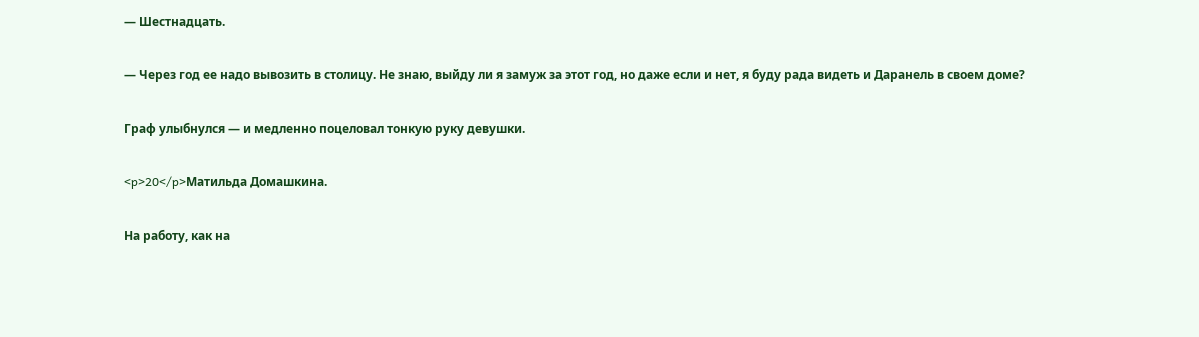— Шестнадцать.

— Через год ее надо вывозить в столицу. Не знаю, выйду ли я замуж за этот год, но даже если и нет, я буду рада видеть и Даранель в своем доме?

Граф улыбнулся — и медленно поцеловал тонкую руку девушки.

<p>20</p>Матильда Домашкина.

На работу, как на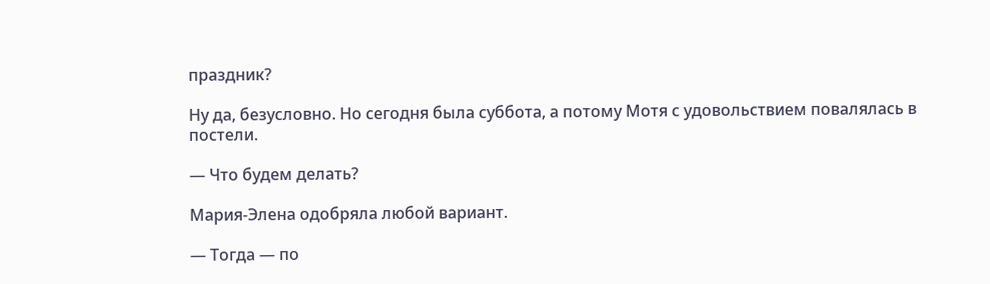праздник?

Ну да, безусловно. Но сегодня была суббота, а потому Мотя с удовольствием повалялась в постели.

— Что будем делать?

Мария-Элена одобряла любой вариант.

— Тогда — по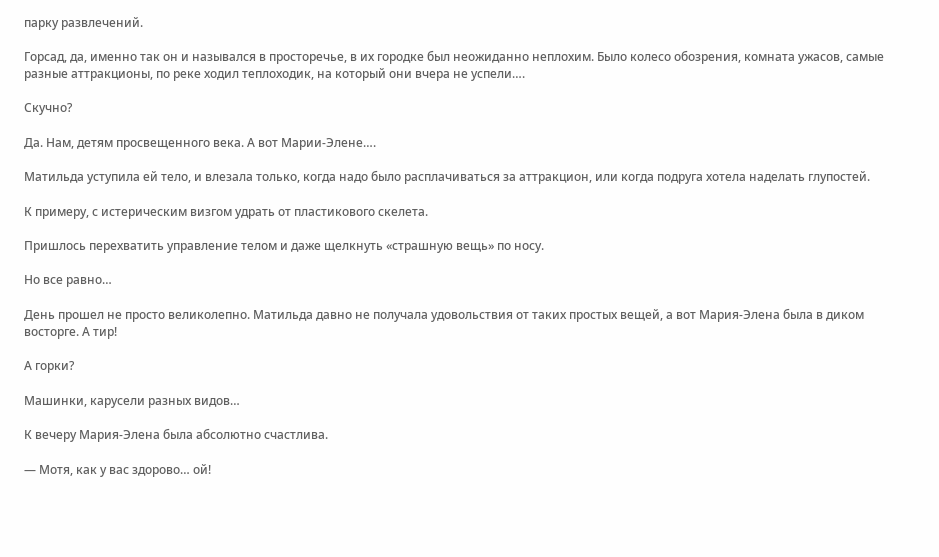парку развлечений.

Горсад, да, именно так он и назывался в просторечье, в их городке был неожиданно неплохим. Было колесо обозрения, комната ужасов, самые разные аттракционы, по реке ходил теплоходик, на который они вчера не успели….

Скучно?

Да. Нам, детям просвещенного века. А вот Марии-Элене….

Матильда уступила ей тело, и влезала только, когда надо было расплачиваться за аттракцион, или когда подруга хотела наделать глупостей.

К примеру, с истерическим визгом удрать от пластикового скелета.

Пришлось перехватить управление телом и даже щелкнуть «страшную вещь» по носу.

Но все равно…

День прошел не просто великолепно. Матильда давно не получала удовольствия от таких простых вещей, а вот Мария-Элена была в диком восторге. А тир!

А горки?

Машинки, карусели разных видов…

К вечеру Мария-Элена была абсолютно счастлива.

— Мотя, как у вас здорово… ой!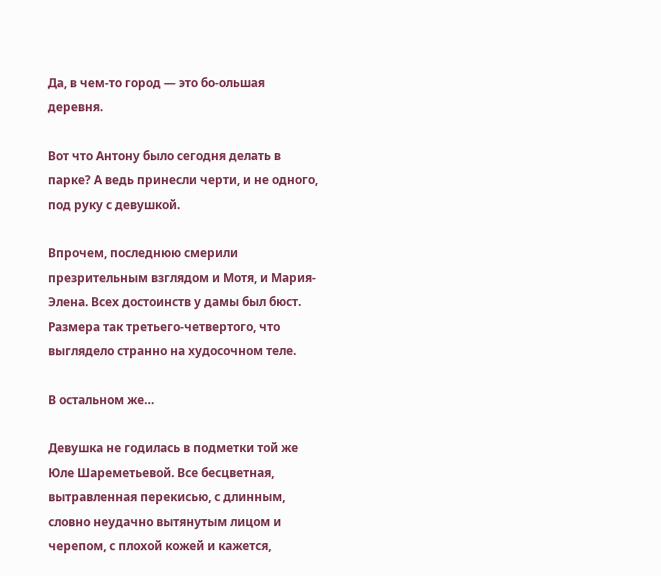Да, в чем-то город — это бо-ольшая деревня.

Вот что Антону было сегодня делать в парке? А ведь принесли черти, и не одного, под руку с девушкой.

Впрочем, последнюю смерили презрительным взглядом и Мотя, и Мария-Элена. Всех достоинств у дамы был бюст. Размера так третьего-четвертого, что выглядело странно на худосочном теле.

В остальном же…

Девушка не годилась в подметки той же Юле Шареметьевой. Все бесцветная, вытравленная перекисью, с длинным, словно неудачно вытянутым лицом и черепом, с плохой кожей и кажется,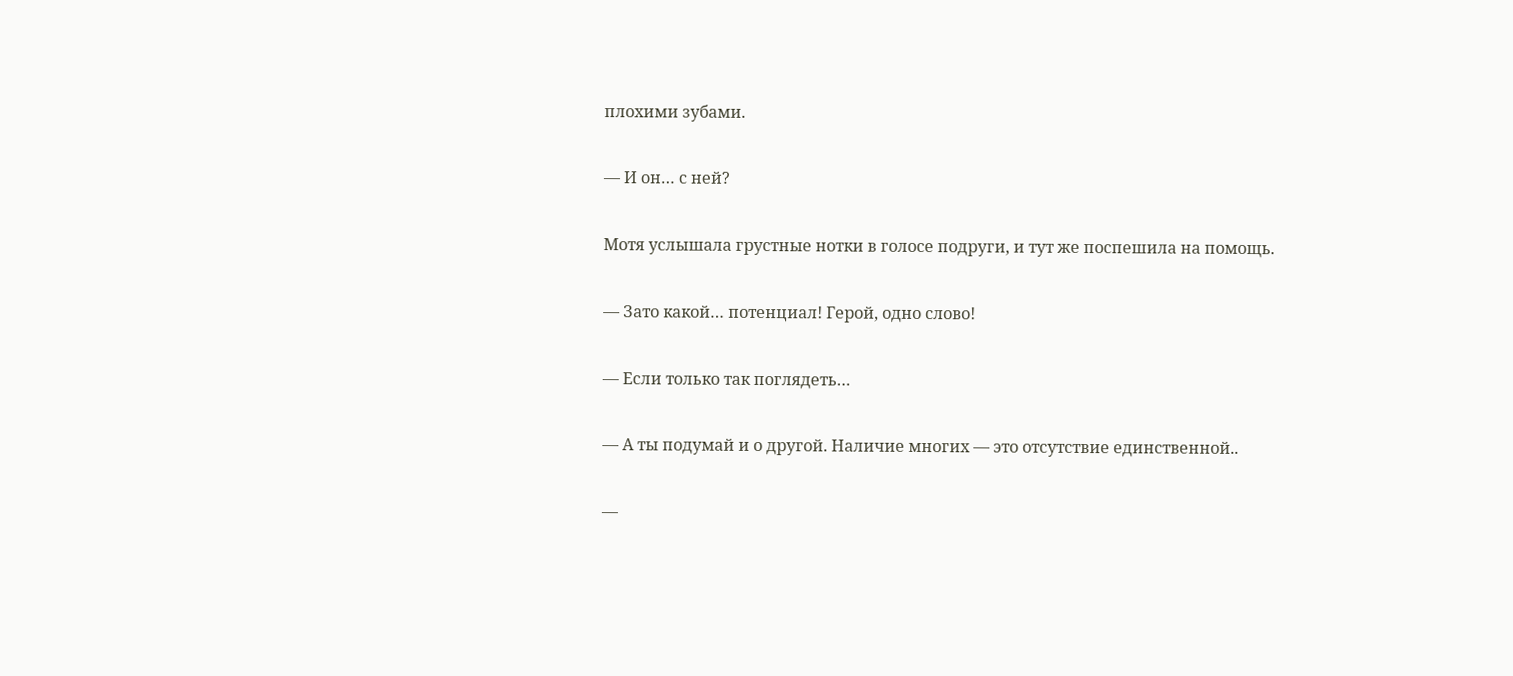плохими зубами.

— И он… с ней?

Мотя услышала грустные нотки в голосе подруги, и тут же поспешила на помощь.

— Зато какой… потенциал! Герой, одно слово!

— Если только так поглядеть…

— А ты подумай и о другой. Наличие многих — это отсутствие единственной..

—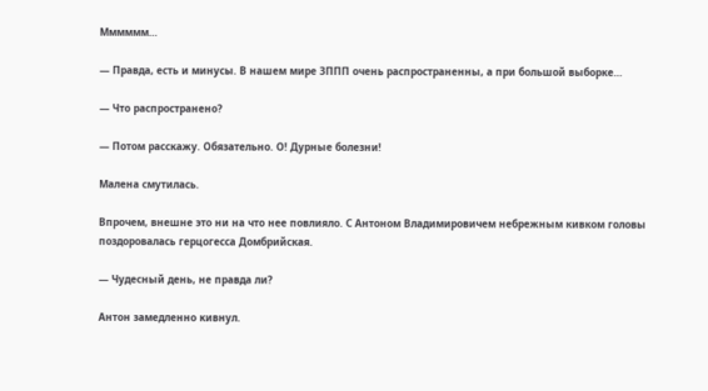Мммммм…

— Правда, есть и минусы. В нашем мире ЗППП очень распространенны, а при большой выборке…

— Что распространено?

— Потом расскажу. Обязательно. О! Дурные болезни!

Малена смутилась.

Впрочем, внешне это ни на что нее повлияло. С Антоном Владимировичем небрежным кивком головы поздоровалась герцогесса Домбрийская.

— Чудесный день, не правда ли?

Антон замедленно кивнул.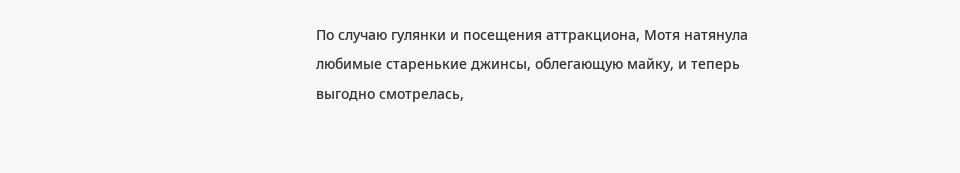По случаю гулянки и посещения аттракциона, Мотя натянула любимые старенькие джинсы, облегающую майку, и теперь выгодно смотрелась,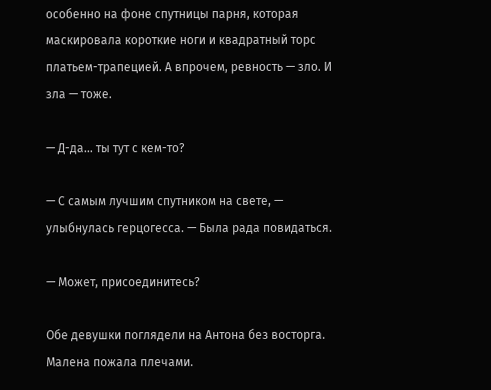особенно на фоне спутницы парня, которая маскировала короткие ноги и квадратный торс платьем-трапецией. А впрочем, ревность — зло. И зла — тоже.

— Д-да… ты тут с кем-то?

— С самым лучшим спутником на свете, — улыбнулась герцогесса. — Была рада повидаться.

— Может, присоединитесь?

Обе девушки поглядели на Антона без восторга. Малена пожала плечами.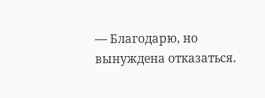— Благодарю, но вынуждена отказаться.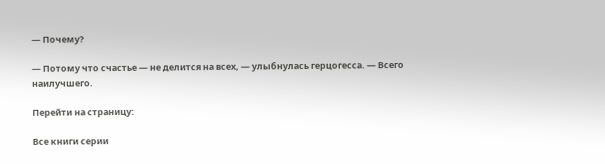— Почему?

— Потому что счастье — не делится на всех, — улыбнулась герцогесса. — Всего наилучшего.

Перейти на страницу:

Все книги серии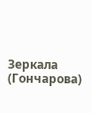Зеркала (Гончарова)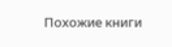Похожие книги